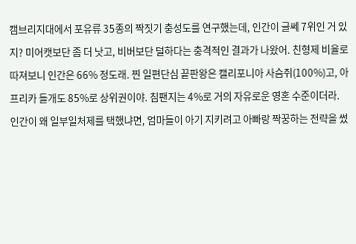캠브리지대에서 포유류 35종의 짝짓기 충성도를 연구했는데, 인간이 글쎄 7위인 거 있지? 미어캣보단 좀 더 낫고, 비버보단 덜하다는 충격적인 결과가 나왔어. 친형제 비율로 따져보니 인간은 66% 정도래. 찐 일편단심 끝판왕은 캘리포니아 사슴쥐(100%)고, 아프리카 들개도 85%로 상위권이야. 침팬지는 4%로 거의 자유로운 영혼 수준이더라.
인간이 왜 일부일처제를 택했냐면, 엄마들이 아기 지키려고 아빠랑 짝꿍하는 전략을 썼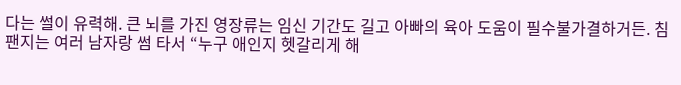다는 썰이 유력해. 큰 뇌를 가진 영장류는 임신 기간도 길고 아빠의 육아 도움이 필수불가결하거든. 침팬지는 여러 남자랑 썸 타서 “누구 애인지 헷갈리게 해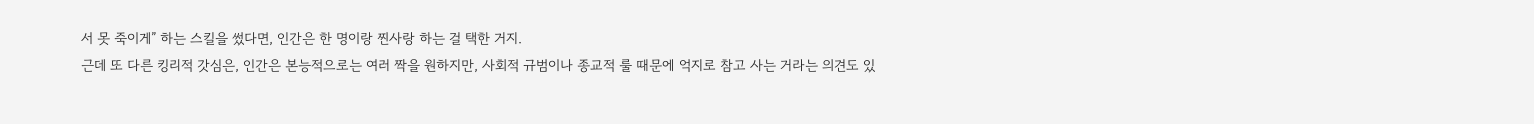서 못 죽이게” 하는 스킬을 썼다면, 인간은 한 명이랑 찐사랑 하는 걸 택한 거지.
근데 또 다른 킹리적 갓심은, 인간은 본능적으로는 여러 짝을 원하지만, 사회적 규범이나 종교적 룰 때문에 억지로 참고 사는 거라는 의견도 있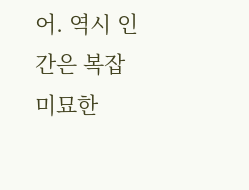어. 역시 인간은 복잡미묘한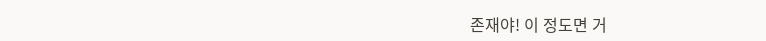존재야! 이 정도면 거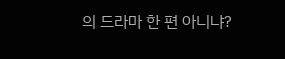의 드라마 한 편 아니냐?